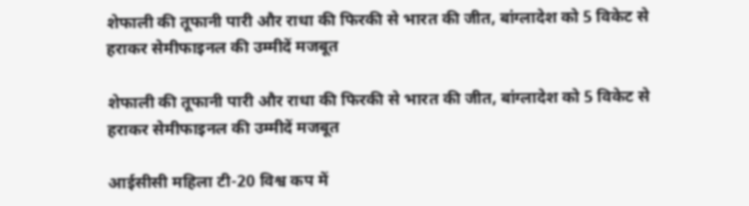शेफाली की तूफानी पारी और राधा की फिरकी से भारत की जीत, बांग्लादेश को 5 विकेट से हराकर सेमीफाइनल की उम्मीदें मजबूत

शेफाली की तूफानी पारी और राधा की फिरकी से भारत की जीत, बांग्लादेश को 5 विकेट से हराकर सेमीफाइनल की उम्मीदें मजबूत

आईसीसी महिला टी-20 विश्व कप में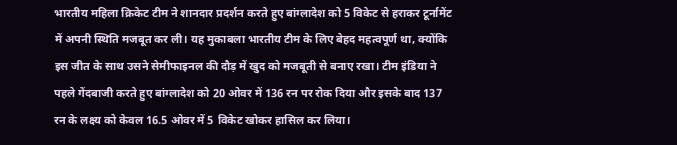भारतीय महिला क्रिकेट टीम ने शानदार प्रदर्शन करते हुए बांग्लादेश को 5 विकेट से हराकर टूर्नामेंट में अपनी स्थिति मजबूत कर ली। यह मुकाबला भारतीय टीम के लिए बेहद महत्वपूर्ण था, क्योंकि इस जीत के साथ उसने सेमीफाइनल की दौड़ में खुद को मजबूती से बनाए रखा। टीम इंडिया ने पहले गेंदबाजी करते हुए बांग्लादेश को 20 ओवर में 136 रन पर रोक दिया और इसके बाद 137 रन के लक्ष्य को केवल 16.5 ओवर में 5 विकेट खोकर हासिल कर लिया।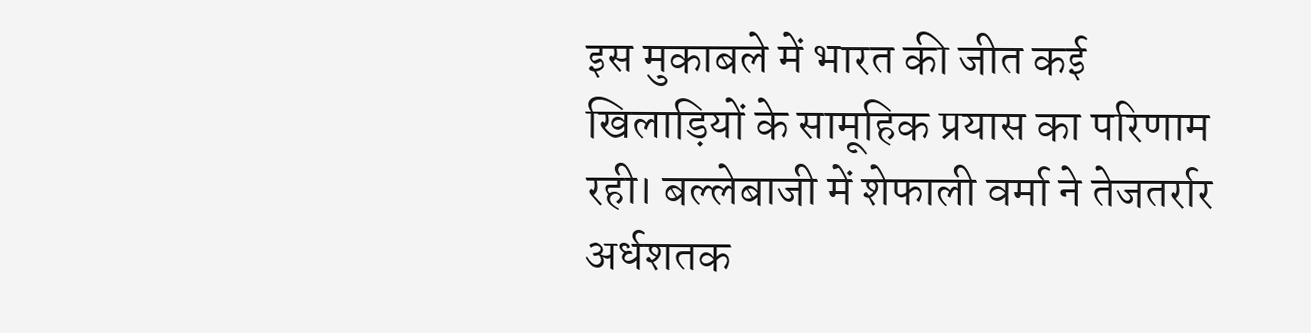इस मुकाबले में भारत की जीत कई खिलाड़ियों के सामूहिक प्रयास का परिणाम रही। बल्लेबाजी में शेफाली वर्मा ने तेजतर्रार अर्धशतक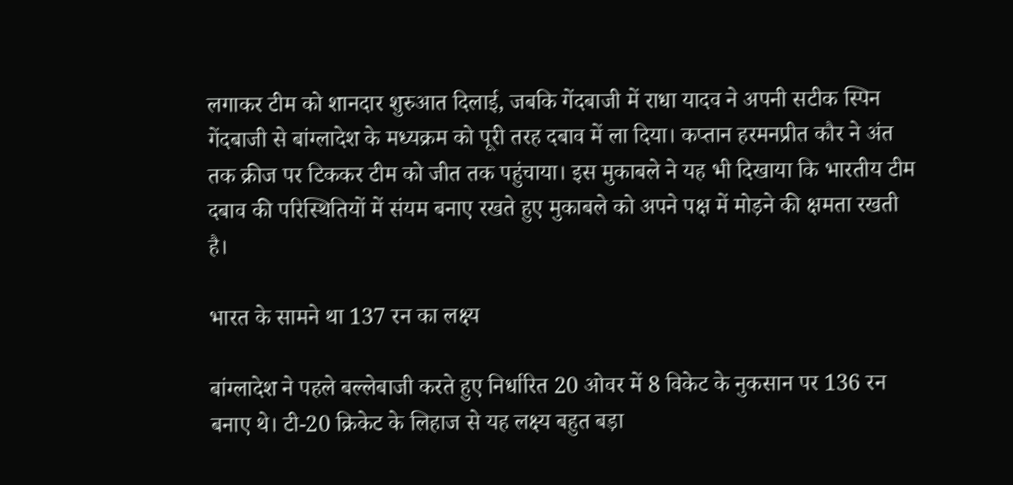लगाकर टीम को शानदार शुरुआत दिलाई, जबकि गेंदबाजी में राधा यादव ने अपनी सटीक स्पिन गेंदबाजी से बांग्लादेश के मध्यक्रम को पूरी तरह दबाव में ला दिया। कप्तान हरमनप्रीत कौर ने अंत तक क्रीज पर टिककर टीम को जीत तक पहुंचाया। इस मुकाबले ने यह भी दिखाया कि भारतीय टीम दबाव की परिस्थितियों में संयम बनाए रखते हुए मुकाबले को अपने पक्ष में मोड़ने की क्षमता रखती है।

भारत के सामने था 137 रन का लक्ष्य

बांग्लादेश ने पहले बल्लेबाजी करते हुए निर्धारित 20 ओवर में 8 विकेट के नुकसान पर 136 रन बनाए थे। टी-20 क्रिकेट के लिहाज से यह लक्ष्य बहुत बड़ा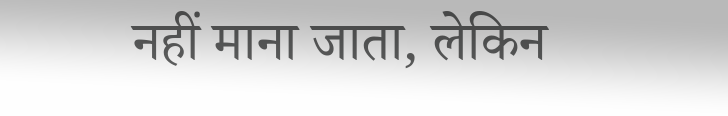नहीं माना जाता, लेकिन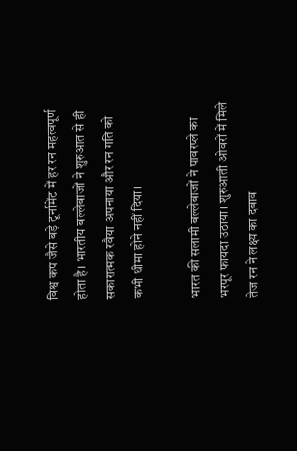विश्व कप जैसे बड़े टूर्नामेंट में हर रन महत्वपूर्ण होता है। भारतीय बल्लेबाजों ने शुरुआत से ही सकारात्मक रवैया अपनाया और रन गति को कभी धीमा होने नहीं दिया।

भारत की सलामी बल्लेबाजों ने पावरप्ले का भरपूर फायदा उठाया। शुरुआती ओवरों में मिले तेज रन ने लक्ष्य का दबाव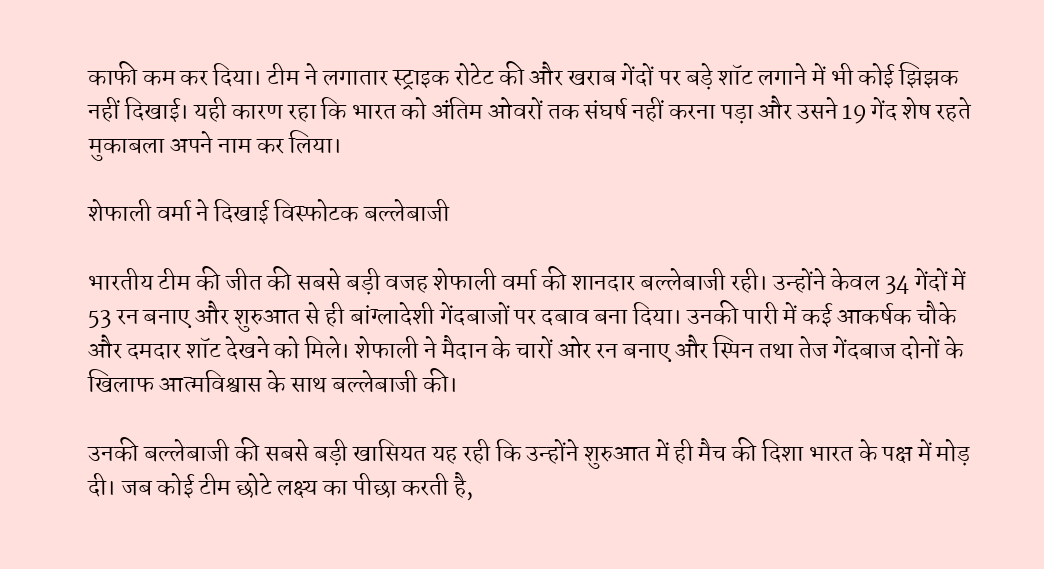काफी कम कर दिया। टीम ने लगातार स्ट्राइक रोटेट की और खराब गेंदों पर बड़े शॉट लगाने में भी कोई झिझक नहीं दिखाई। यही कारण रहा कि भारत को अंतिम ओवरों तक संघर्ष नहीं करना पड़ा और उसने 19 गेंद शेष रहते मुकाबला अपने नाम कर लिया।

शेफाली वर्मा ने दिखाई विस्फोटक बल्लेबाजी

भारतीय टीम की जीत की सबसे बड़ी वजह शेफाली वर्मा की शानदार बल्लेबाजी रही। उन्होंने केवल 34 गेंदों में 53 रन बनाए और शुरुआत से ही बांग्लादेशी गेंदबाजों पर दबाव बना दिया। उनकी पारी में कई आकर्षक चौके और दमदार शॉट देखने को मिले। शेफाली ने मैदान के चारों ओर रन बनाए और स्पिन तथा तेज गेंदबाज दोनों के खिलाफ आत्मविश्वास के साथ बल्लेबाजी की।

उनकी बल्लेबाजी की सबसे बड़ी खासियत यह रही कि उन्होंने शुरुआत में ही मैच की दिशा भारत के पक्ष में मोड़ दी। जब कोई टीम छोटे लक्ष्य का पीछा करती है,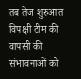तब तेज शुरुआत विपक्षी टीम की वापसी की संभावनाओं को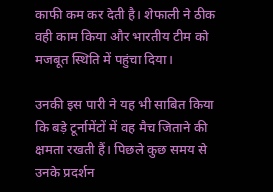काफी कम कर देती है। शेफाली ने ठीक वही काम किया और भारतीय टीम को मजबूत स्थिति में पहुंचा दिया।

उनकी इस पारी ने यह भी साबित किया कि बड़े टूर्नामेंटों में वह मैच जिताने की क्षमता रखती हैं। पिछले कुछ समय से उनके प्रदर्शन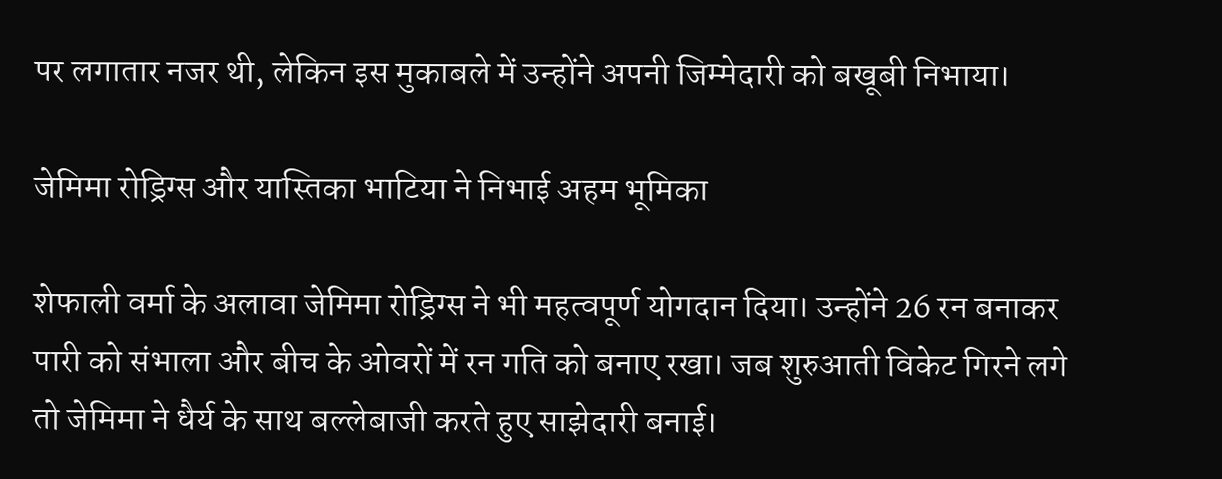पर लगातार नजर थी, लेकिन इस मुकाबले में उन्होंने अपनी जिम्मेदारी को बखूबी निभाया।

जेमिमा रोड्रिग्स और यास्तिका भाटिया ने निभाई अहम भूमिका

शेफाली वर्मा के अलावा जेमिमा रोड्रिग्स ने भी महत्वपूर्ण योगदान दिया। उन्होंने 26 रन बनाकर पारी को संभाला और बीच के ओवरों में रन गति को बनाए रखा। जब शुरुआती विकेट गिरने लगे तो जेमिमा ने धैर्य के साथ बल्लेबाजी करते हुए साझेदारी बनाई।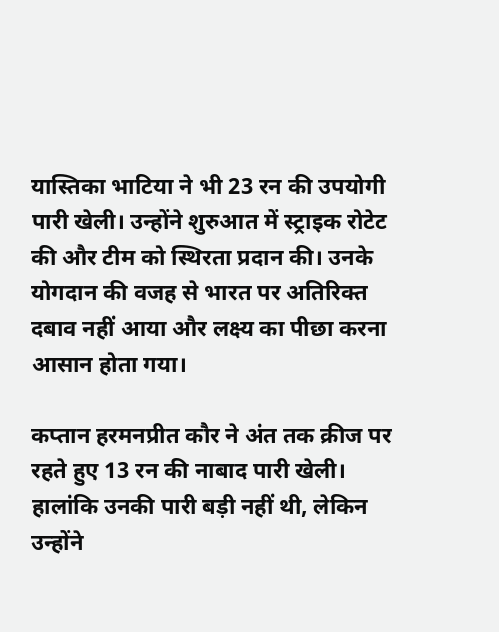यास्तिका भाटिया ने भी 23 रन की उपयोगी पारी खेली। उन्होंने शुरुआत में स्ट्राइक रोटेट की और टीम को स्थिरता प्रदान की। उनके योगदान की वजह से भारत पर अतिरिक्त दबाव नहीं आया और लक्ष्य का पीछा करना आसान होता गया।

कप्तान हरमनप्रीत कौर ने अंत तक क्रीज पर रहते हुए 13 रन की नाबाद पारी खेली। हालांकि उनकी पारी बड़ी नहीं थी, लेकिन उन्होंने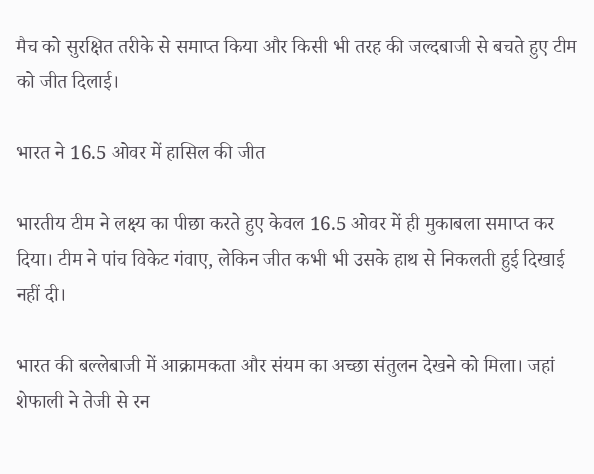मैच को सुरक्षित तरीके से समाप्त किया और किसी भी तरह की जल्दबाजी से बचते हुए टीम को जीत दिलाई।

भारत ने 16.5 ओवर में हासिल की जीत

भारतीय टीम ने लक्ष्य का पीछा करते हुए केवल 16.5 ओवर में ही मुकाबला समाप्त कर दिया। टीम ने पांच विकेट गंवाए, लेकिन जीत कभी भी उसके हाथ से निकलती हुई दिखाई नहीं दी।

भारत की बल्लेबाजी में आक्रामकता और संयम का अच्छा संतुलन देखने को मिला। जहां शेफाली ने तेजी से रन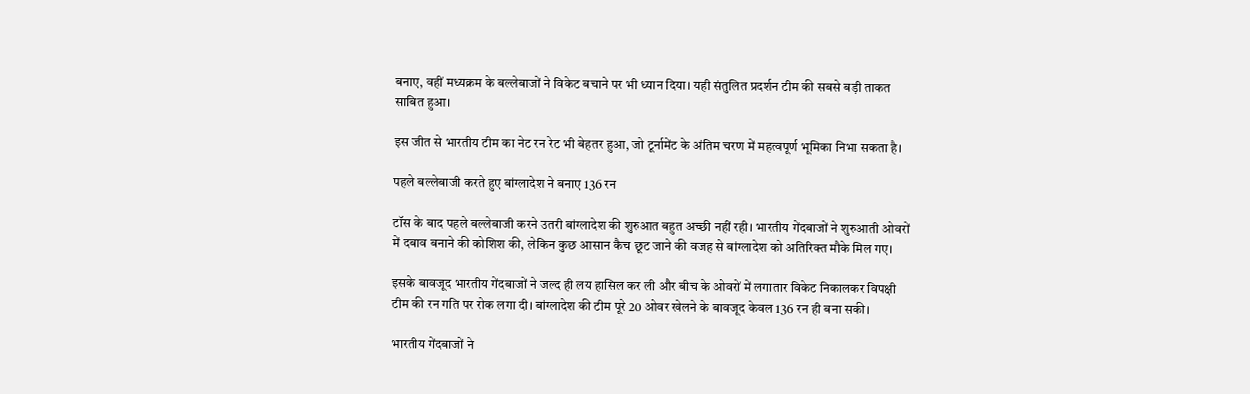बनाए, वहीं मध्यक्रम के बल्लेबाजों ने विकेट बचाने पर भी ध्यान दिया। यही संतुलित प्रदर्शन टीम की सबसे बड़ी ताकत साबित हुआ।

इस जीत से भारतीय टीम का नेट रन रेट भी बेहतर हुआ, जो टूर्नामेंट के अंतिम चरण में महत्वपूर्ण भूमिका निभा सकता है।

पहले बल्लेबाजी करते हुए बांग्लादेश ने बनाए 136 रन

टॉस के बाद पहले बल्लेबाजी करने उतरी बांग्लादेश की शुरुआत बहुत अच्छी नहीं रही। भारतीय गेंदबाजों ने शुरुआती ओवरों में दबाव बनाने की कोशिश की, लेकिन कुछ आसान कैच छूट जाने की वजह से बांग्लादेश को अतिरिक्त मौके मिल गए।

इसके बावजूद भारतीय गेंदबाजों ने जल्द ही लय हासिल कर ली और बीच के ओवरों में लगातार विकेट निकालकर विपक्षी टीम की रन गति पर रोक लगा दी। बांग्लादेश की टीम पूरे 20 ओवर खेलने के बावजूद केवल 136 रन ही बना सकी।

भारतीय गेंदबाजों ने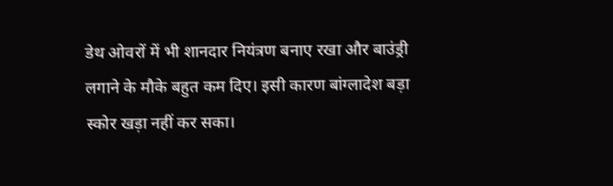डेथ ओवरों में भी शानदार नियंत्रण बनाए रखा और बाउंड्री लगाने के मौके बहुत कम दिए। इसी कारण बांग्लादेश बड़ा स्कोर खड़ा नहीं कर सका।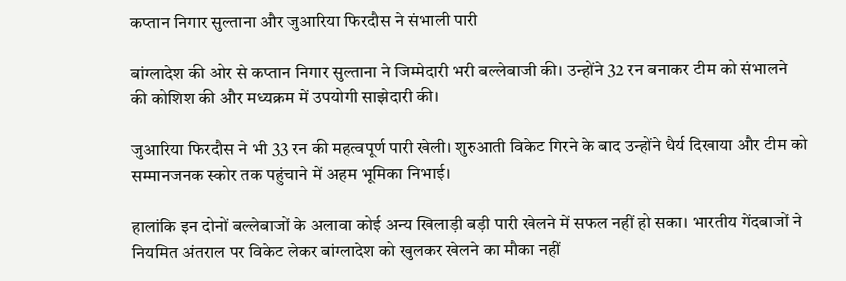कप्तान निगार सुल्ताना और जुआरिया फिरदौस ने संभाली पारी

बांग्लादेश की ओर से कप्तान निगार सुल्ताना ने जिम्मेदारी भरी बल्लेबाजी की। उन्होंने 32 रन बनाकर टीम को संभालने की कोशिश की और मध्यक्रम में उपयोगी साझेदारी की।

जुआरिया फिरदौस ने भी 33 रन की महत्वपूर्ण पारी खेली। शुरुआती विकेट गिरने के बाद उन्होंने धैर्य दिखाया और टीम को सम्मानजनक स्कोर तक पहुंचाने में अहम भूमिका निभाई।

हालांकि इन दोनों बल्लेबाजों के अलावा कोई अन्य खिलाड़ी बड़ी पारी खेलने में सफल नहीं हो सका। भारतीय गेंदबाजों ने नियमित अंतराल पर विकेट लेकर बांग्लादेश को खुलकर खेलने का मौका नहीं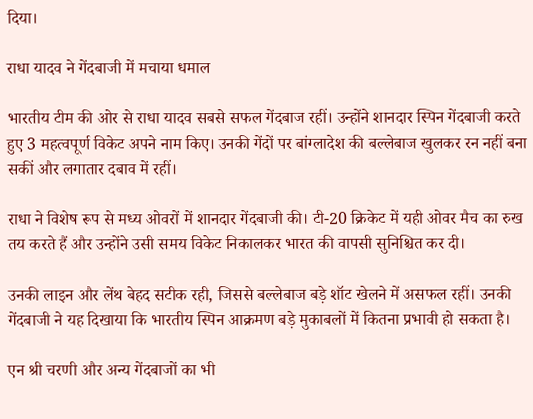दिया।

राधा यादव ने गेंदबाजी में मचाया धमाल

भारतीय टीम की ओर से राधा यादव सबसे सफल गेंदबाज रहीं। उन्होंने शानदार स्पिन गेंदबाजी करते हुए 3 महत्वपूर्ण विकेट अपने नाम किए। उनकी गेंदों पर बांग्लादेश की बल्लेबाज खुलकर रन नहीं बना सकीं और लगातार दबाव में रहीं।

राधा ने विशेष रूप से मध्य ओवरों में शानदार गेंदबाजी की। टी-20 क्रिकेट में यही ओवर मैच का रुख तय करते हैं और उन्होंने उसी समय विकेट निकालकर भारत की वापसी सुनिश्चित कर दी।

उनकी लाइन और लेंथ बेहद सटीक रही, जिससे बल्लेबाज बड़े शॉट खेलने में असफल रहीं। उनकी गेंदबाजी ने यह दिखाया कि भारतीय स्पिन आक्रमण बड़े मुकाबलों में कितना प्रभावी हो सकता है।

एन श्री चरणी और अन्य गेंदबाजों का भी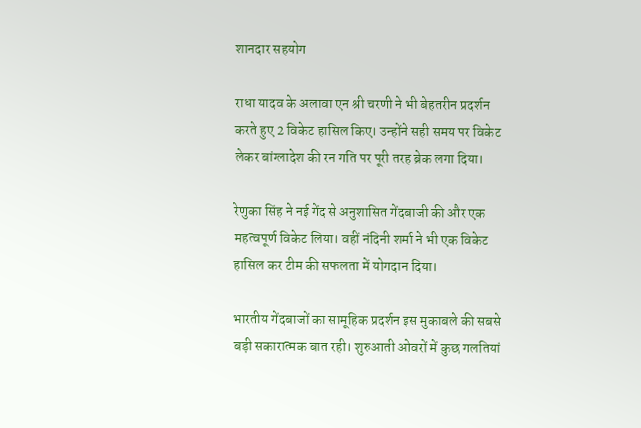शानदार सहयोग

राधा यादव के अलावा एन श्री चरणी ने भी बेहतरीन प्रदर्शन करते हुए 2 विकेट हासिल किए। उन्होंने सही समय पर विकेट लेकर बांग्लादेश की रन गति पर पूरी तरह ब्रेक लगा दिया।

रेणुका सिंह ने नई गेंद से अनुशासित गेंदबाजी की और एक महत्वपूर्ण विकेट लिया। वहीं नंदिनी शर्मा ने भी एक विकेट हासिल कर टीम की सफलता में योगदान दिया।

भारतीय गेंदबाजों का सामूहिक प्रदर्शन इस मुकाबले की सबसे बड़ी सकारात्मक बात रही। शुरुआती ओवरों में कुछ गलतियां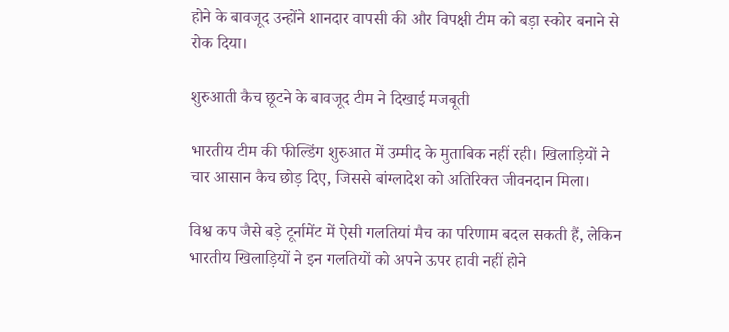होने के बावजूद उन्होंने शानदार वापसी की और विपक्षी टीम को बड़ा स्कोर बनाने से रोक दिया।

शुरुआती कैच छूटने के बावजूद टीम ने दिखाई मजबूती

भारतीय टीम की फील्डिंग शुरुआत में उम्मीद के मुताबिक नहीं रही। खिलाड़ियों ने चार आसान कैच छोड़ दिए, जिससे बांग्लादेश को अतिरिक्त जीवनदान मिला।

विश्व कप जैसे बड़े टूर्नामेंट में ऐसी गलतियां मैच का परिणाम बदल सकती हैं, लेकिन भारतीय खिलाड़ियों ने इन गलतियों को अपने ऊपर हावी नहीं होने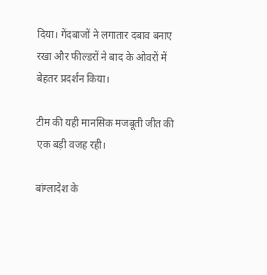दिया। गेंदबाजों ने लगातार दबाव बनाए रखा और फील्डरों ने बाद के ओवरों में बेहतर प्रदर्शन किया।

टीम की यही मानसिक मजबूती जीत की एक बड़ी वजह रही।

बांग्लादेश के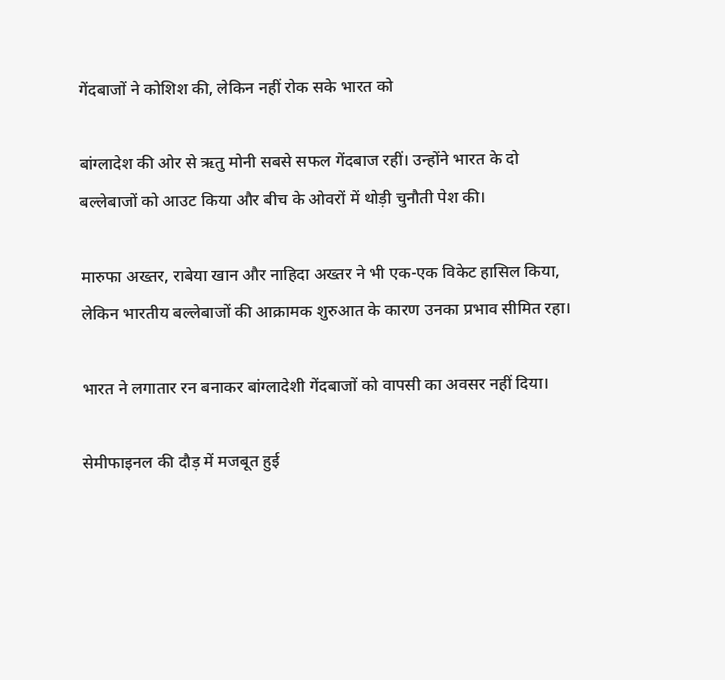गेंदबाजों ने कोशिश की, लेकिन नहीं रोक सके भारत को

बांग्लादेश की ओर से ऋतु मोनी सबसे सफल गेंदबाज रहीं। उन्होंने भारत के दो बल्लेबाजों को आउट किया और बीच के ओवरों में थोड़ी चुनौती पेश की।

मारुफा अख्तर, राबेया खान और नाहिदा अख्तर ने भी एक-एक विकेट हासिल किया, लेकिन भारतीय बल्लेबाजों की आक्रामक शुरुआत के कारण उनका प्रभाव सीमित रहा।

भारत ने लगातार रन बनाकर बांग्लादेशी गेंदबाजों को वापसी का अवसर नहीं दिया।

सेमीफाइनल की दौड़ में मजबूत हुई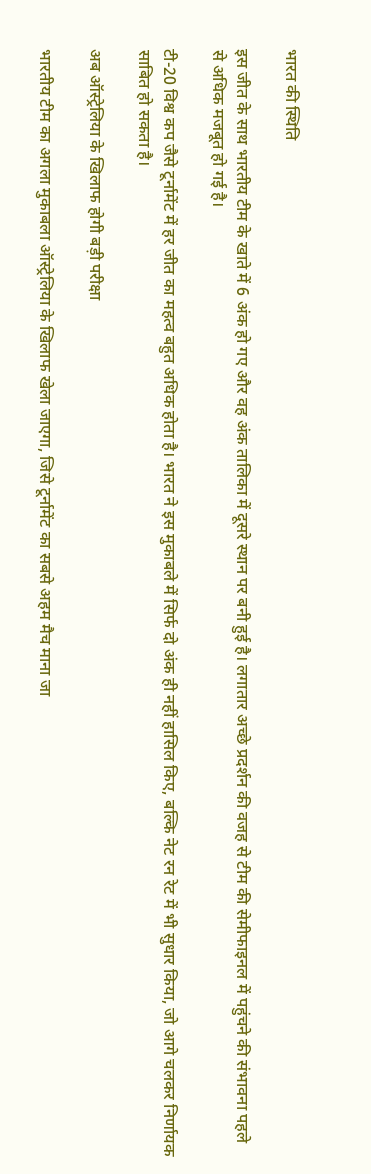भारत की स्थिति

इस जीत के साथ भारतीय टीम के खाते में 6 अंक हो गए और वह अंक तालिका में दूसरे स्थान पर बनी हुई है। लगातार अच्छे प्रदर्शन की वजह से टीम की सेमीफाइनल में पहुंचने की संभावना पहले से अधिक मजबूत हो गई है।

टी-20 विश्व कप जैसे टूर्नामेंट में हर जीत का महत्व बहुत अधिक होता है। भारत ने इस मुकाबले में सिर्फ दो अंक ही नहीं हासिल किए, बल्कि नेट रन रेट में भी सुधार किया, जो आगे चलकर निर्णायक साबित हो सकता है।

अब ऑस्ट्रेलिया के खिलाफ होगी बड़ी परीक्षा

भारतीय टीम का अगला मुकाबला ऑस्ट्रेलिया के खिलाफ खेला जाएगा, जिसे टूर्नामेंट का सबसे अहम मैच माना जा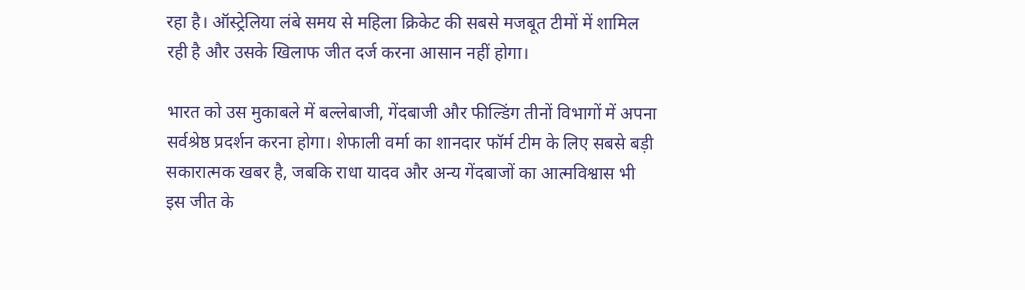रहा है। ऑस्ट्रेलिया लंबे समय से महिला क्रिकेट की सबसे मजबूत टीमों में शामिल रही है और उसके खिलाफ जीत दर्ज करना आसान नहीं होगा।

भारत को उस मुकाबले में बल्लेबाजी, गेंदबाजी और फील्डिंग तीनों विभागों में अपना सर्वश्रेष्ठ प्रदर्शन करना होगा। शेफाली वर्मा का शानदार फॉर्म टीम के लिए सबसे बड़ी सकारात्मक खबर है, जबकि राधा यादव और अन्य गेंदबाजों का आत्मविश्वास भी इस जीत के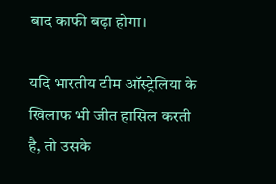बाद काफी बढ़ा होगा।

यदि भारतीय टीम ऑस्ट्रेलिया के खिलाफ भी जीत हासिल करती है, तो उसके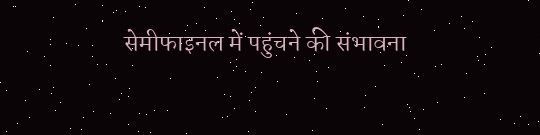सेमीफाइनल में पहुंचने की संभावना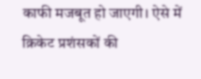काफी मजबूत हो जाएगी। ऐसे में क्रिकेट प्रशंसकों की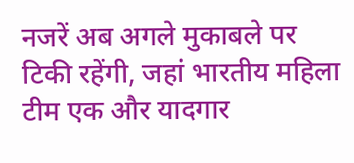नजरें अब अगले मुकाबले पर टिकी रहेंगी, जहां भारतीय महिला टीम एक और यादगार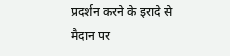प्रदर्शन करने के इरादे से मैदान पर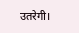उतरेगी।